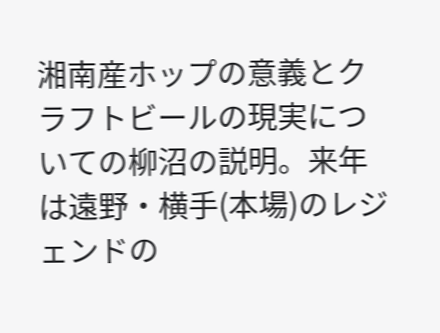湘南産ホップの意義とクラフトビールの現実についての柳沼の説明。来年は遠野・横手(本場)のレジェンドの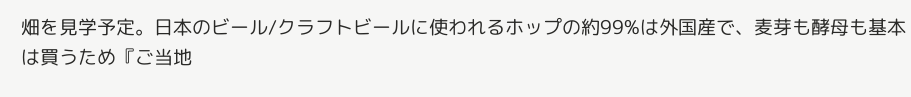畑を見学予定。日本のビール/クラフトビールに使われるホップの約99%は外国産で、麦芽も酵母も基本は買うため『ご当地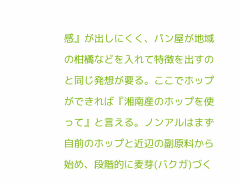感』が出しにくく、パン屋が地域の柑橘などを入れて特徴を出すのと同じ発想が要る。ここでホップができれば『湘南産のホップを使って』と言える。ノンアルはまず自前のホップと近辺の副原料から始め、段階的に麦芽(バクガ)づく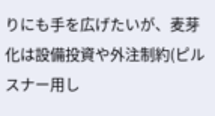りにも手を広げたいが、麦芽化は設備投資や外注制約(ピルスナー用し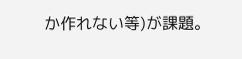か作れない等)が課題。